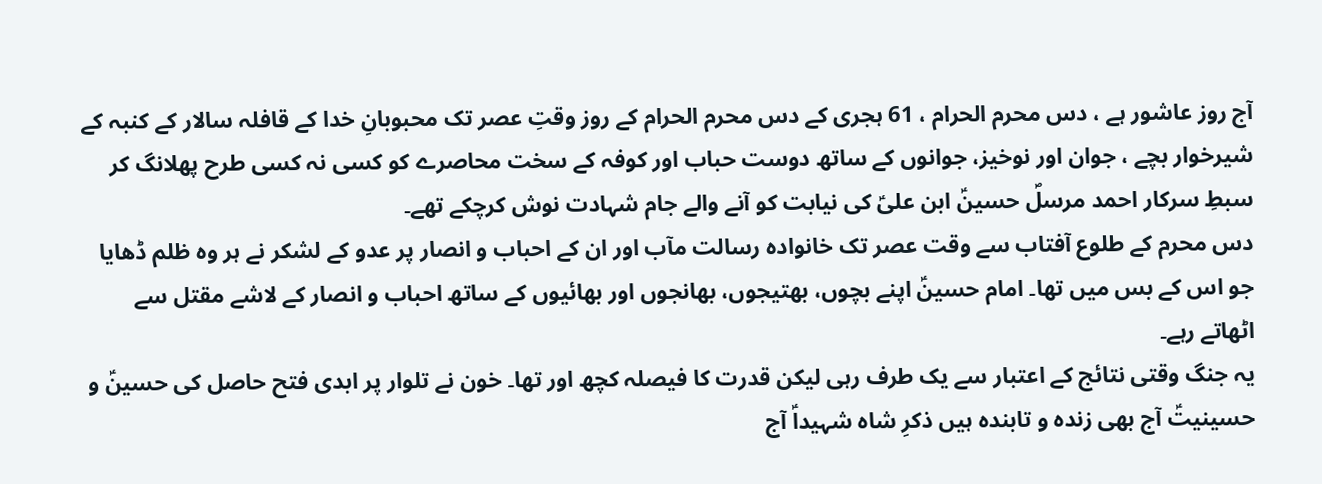آج روز عاشور ہے ، دس محرم الحرام ، 61 ہجری کے دس محرم الحرام کے روز وقتِ عصر تک محبوبانِ خدا کے قافلہ سالار کے کنبہ کے شیرخوار بچے ، جوان اور نوخیز، جوانوں کے ساتھ دوست حباب اور کوفہ کے سخت محاصرے کو کسی نہ کسی طرح پھلانگ کر سبطِ سرکار احمد مرسلؐ حسینؑ ابن علیؑ کی نیابت کو آنے والے جام شہادت نوش کرچکے تھے۔
دس محرم کے طلوع آفتاب سے وقت عصر تک خانوادہ رسالت مآب اور ان کے احباب و انصار پر عدو کے لشکر نے ہر وہ ظلم ڈھایا جو اس کے بس میں تھا۔ امام حسینؑ اپنے بچوں، بھتیجوں، بھانجوں اور بھائیوں کے ساتھ احباب و انصار کے لاشے مقتل سے اٹھاتے رہے۔
یہ جنگ وقتی نتائج کے اعتبار سے یک طرف رہی لیکن قدرت کا فیصلہ کچھ اور تھا۔ خون نے تلوار پر ابدی فتح حاصل کی حسینؑ و حسینیتؑ آج بھی زندہ و تابندہ ہیں ذکرِ شاہ شہیداؑ آج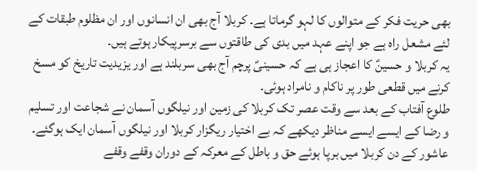بھی حریت فکر کے متوالوں کا لہو گرماتا ہے۔ کربلا آج بھی ان انسانوں اور ان مظلوم طبقات کے لئے مشعل راہ ہے جو اپنے عہد میں بدی کی طاقتوں سے برسرپیکار ہوتے ہیں۔
یہ کربلا و حسینؑ کا اعجاز ہی ہے کہ حسینیؑ پرچم آج بھی سربلند ہے اور یزیدیت تاریخ کو مسخ کرنے میں قطعی طور پر ناکام و نامراد ہوئی۔
طلوع آفتاب کے بعد سے وقت عصر تک کربلا کی زمین اور نیلگوں آسمان نے شجاعت اور تسلیم و رضا کے ایسے ایسے مناظر دیکھے کہ بے اختیار ریگزار کربلا اور نیلگوں آسمان ایک ہوگئے۔
عاشور کے دن کربلا میں برپا ہوئے حق و باطل کے معرکہ کے دوران وقفے وقفے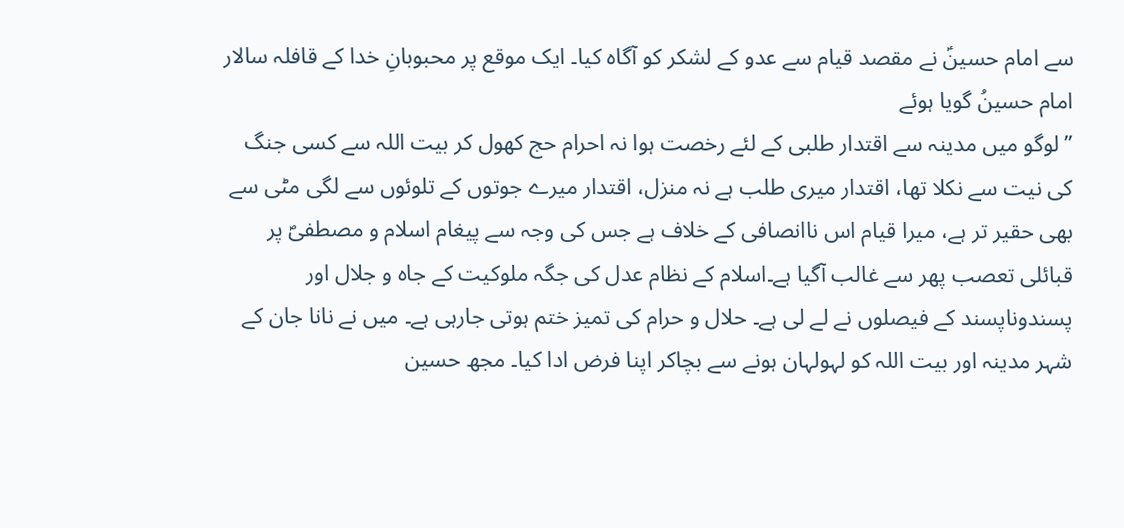سے امام حسینؑ نے مقصد قیام سے عدو کے لشکر کو آگاہ کیا۔ ایک موقع پر محبوبانِ خدا کے قافلہ سالار امام حسینُ گویا ہوئے
’’لوگو میں مدینہ سے اقتدار طلبی کے لئے رخصت ہوا نہ احرام حج کھول کر بیت اللہ سے کسی جنگ کی نیت سے نکلا تھا، اقتدار میری طلب ہے نہ منزل، اقتدار میرے جوتوں کے تلوئوں سے لگی مٹی سے بھی حقیر تر ہے، میرا قیام اس ناانصافی کے خلاف ہے جس کی وجہ سے پیغام اسلام و مصطفیؐ پر قبائلی تعصب پھر سے غالب آگیا ہے۔اسلام کے نظام عدل کی جگہ ملوکیت کے جاہ و جلال اور پسندوناپسند کے فیصلوں نے لے لی ہے۔ حلال و حرام کی تمیز ختم ہوتی جارہی ہے۔ میں نے نانا جان کے شہر مدینہ اور بیت اللہ کو لہولہان ہونے سے بچاکر اپنا فرض ادا کیا۔ مجھ حسین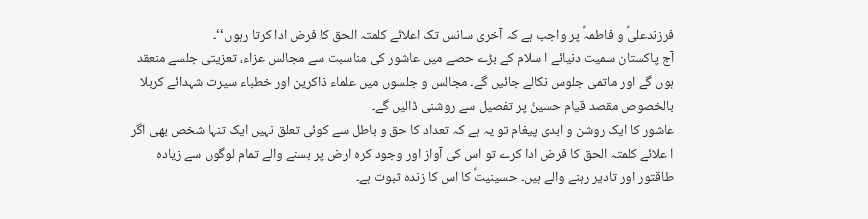فرزندعلیؑ و فاطمہؑ پر واجب ہے کہ آخری سانس تک اعلائے کلمتہ الحق کا فرض ادا کرتا رہوں‘‘۔
آج پاکستان سمیت دنیائے ا سلام کے بڑے حصے میں عاشور کی مناسبت سے مجالس عزاء، تعزیتی جلسے منعقد ہوں گے اور ماتمی جلوس نکالے جائیں گے۔ مجالس و جلسوں میں علماء ذاکرین اور خطباء سیرت شہدائے کربلا بالخصوص مقصد قیام حسینُ پر تفصیل سے روشنی ڈالیں گے۔
عاشور کا ایک روشن و ابدی پیغام تو یہ ہے کہ تعداد کا حق و باطل سے کوئی تعلق نہیں ایک تنہا شخص بھی اگر ا علائے کلمتہ الحق کا فرض ادا کرے تو اس کی آواز اور وجود کرہ ارض پر بسنے والے تمام لوگوں سے زیادہ طاقتور اور تادیر رہنے والے ہیں۔ حسینیتؑ کا اس کا زندہ ثبوت ہے۔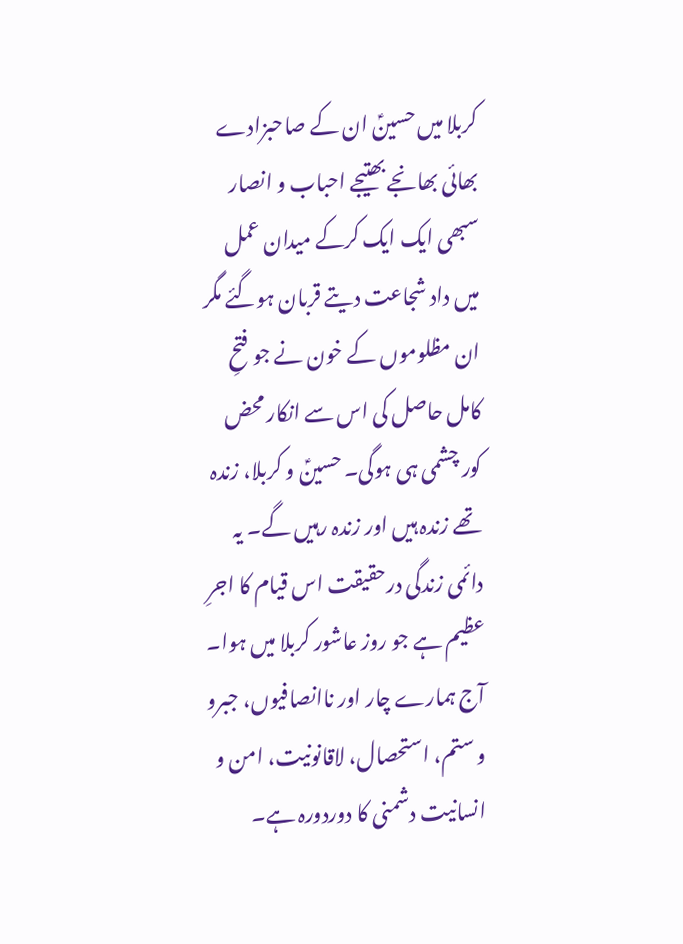کربلا میں حسینؑ ان کے صاحبزادے بھائی بھانجے بھتیجے احباب و انصار سبھی ایک ایک کرکے میدان عمل میں داد شجاعت دیتے قربان ہوگئے مگر ان مظلوموں کے خون نے جو فتحِ کامل حاصل کی اس سے انکار محض کور چشمی ہی ہوگی۔ حسینؑ و کربلا، زندہ تھے زندہ ہیں اور زندہ رہیں گے۔ یہ دائمی زندگی درحقیقت اس قیام کا اجرِ عظیم ہے جو روز عاشور کربلا میں ہوا۔
آج ہمارے چار اور ناانصافیوں، جبرو و ستم، استحصال، لاقانونیت، امن و انسانیت دشمنی کا دوردورہ ہے۔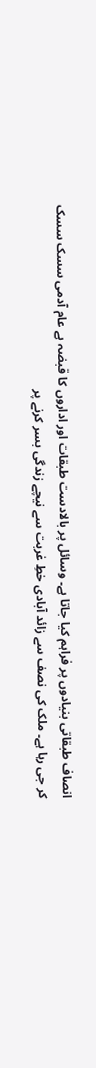انصاف طبقاتی بنیادوں پر فراہم کیا جاتا ہے۔ وسائل پر بالادست طبقات اور اداروں کا قبضہ ہے عام آدمی سسک سسک کر جی رہا ہے۔ ملک کی نصف سے زائد آبادی خطِ غربت سے نیچے زندگی بسر کرنے پر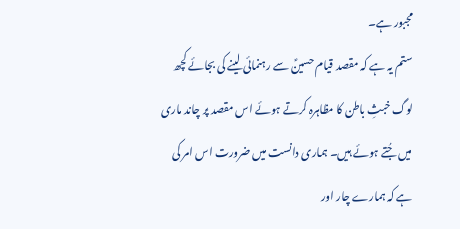مجبور ہے۔
ستم یہ ہے کہ مقصد قیام حسینؑ سے رہنمائی لینے کی بجائے کچھ لوگ خبثِ باطن کا مظاہرہ کرتے ہوئے اس مقصد پر چاند ماری میں جُتے ہوئے ہیں۔ ہماری دانست میں ضرورت اس امر کی ہے کہ ہمارے چار اور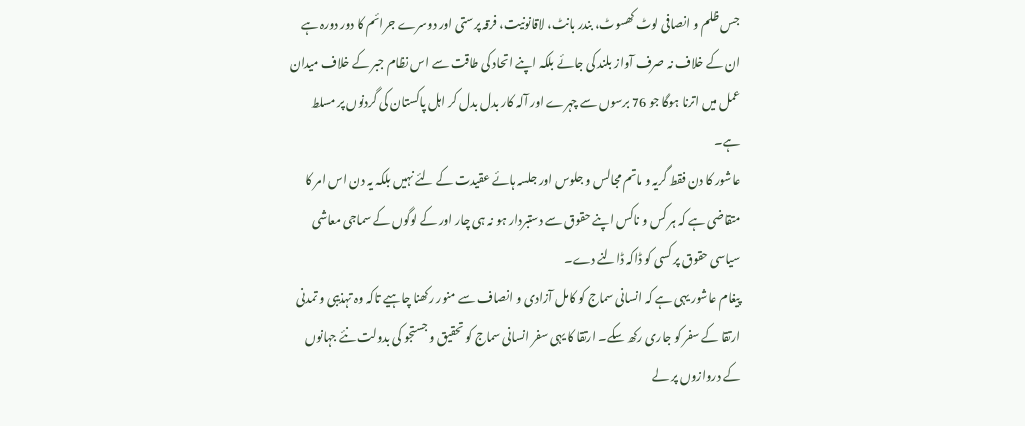جس ظلم و انصافی لوٹ کھسوٹ، بندر بانٹ، لاقانونیت، فرقہ پرستی اور دوسرے جرائم کا دور دورہ ہے ان کے خلاف نہ صرف آواز بلند کی جائے بلکہ اپنے اتحاد کی طاقت سے اس نظام جبر کے خلاف میدان عمل میں اترنا ہوگا جو 76 برسوں سے چہرے اور آلہ کار بدل بدل کر اہل پاکستان کی گردنوں پر مسلط ہے۔
عاشور کا دن فقط گریہ و ماتم مجالس و جلوس اور جلسہ ہائے عقیدت کے لئے نہیں بلکہ یہ دن اس امر کا متقاضی ہے کہ ہر کس و ناکس اپنے حقوق سے دستبردار ہو نہ ہی چار اور کے لوگوں کے سماجی معاشی سیاسی حقوق پر کسی کو ڈاکہ ڈالنے دے۔
پیغام عاشور یہی ہے کہ انسانی سماج کو کامل آزادی و انصاف سے منور رکھنا چاہیے تاکہ وہ تہذیبی و تمدنی ارتقا کے سفر کو جاری رکھ سکے۔ ارتقا کا یہی سفر انسانی سماج کو تحقیق و جستجو کی بدولت نئے جہانوں کے دروازوں پر لے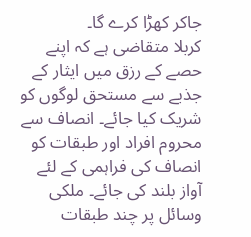جاکر کھڑا کرے گا۔
کربلا متقاضی ہے کہ اپنے حصے کے رزق میں ایثار کے جذبے سے مستحق لوگوں کو شریک کیا جائے۔ انصاف سے محروم افراد اور طبقات کو انصاف کی فراہمی کے لئے آواز بلند کی جائے۔ ملکی وسائل پر چند طبقات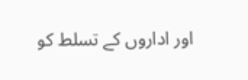اور اداروں کے تسلط کو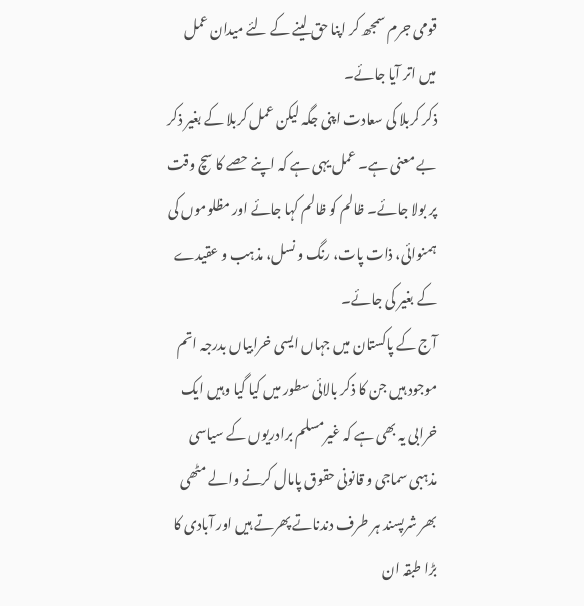قومی جرم سمجھ کر اپنا حق لینے کے لئے میدان عمل میں اتر آیا جائے۔
ذکر کربلا کی سعادت اپنی جگہ لیکن عمل کربلا کے بغیر ذکر بے معنی ہے۔ عمل یہی ہے کہ اپنے حصے کا سچ وقت پر بولا جائے۔ ظالم کو ظالم کہا جائے اور مظلوموں کی ہمنوائی، ذات پات، رنگ و نسل، مذہب و عقیدے کے بغیر کی جائے۔
آج کے پاکستان میں جہاں ایسی خرابیاں بدرجہ اتم موجود ہیں جن کا ذکر بالائی سطور میں کیا گیا وہیں ایک خرابی یہ بھی ہے کہ غیرمسلم برادریوں کے سیاسی مذہبی سماجی و قانونی حقوق پامال کرنے والے مٹھی بھر شرپسند ہر طرف دندناتے پھرتے ہیں اور آبادی کا بڑا طبقہ ان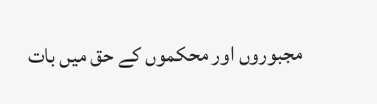مجبوروں اور محکموں کے حق میں بات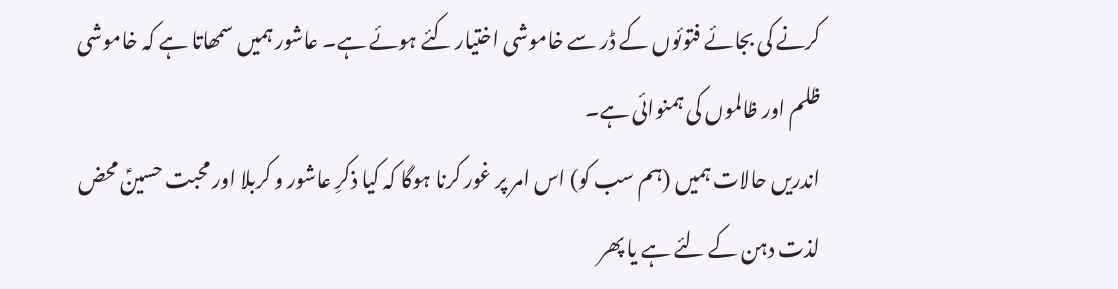کرنے کی بجائے فتوئوں کے ڈر سے خاموشی اختیار کئے ہوئے ہے۔ عاشور ہمیں سمھاتا ہے کہ خاموشی ظلم اور ظالموں کی ہمنوائی ہے۔
اندریں حالات ہمیں (ہم سب کو) اس امر پر غور کرنا ہوگا کہ کیا ذکرِ عاشور و کربلا اور محبت حسینؑ محض لذت دہن کے لئے ہے یا پھر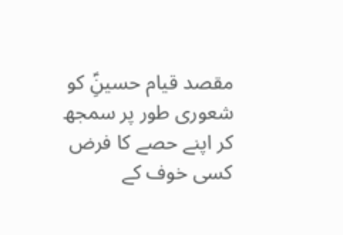مقصد قیام حسینِؑ کو شعوری طور پر سمجھ کر اپنے حصے کا فرض کسی خوف کے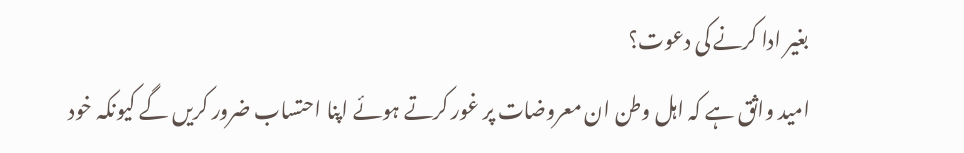بغیر ادا کرنے کی دعوت؟
امید واثق ہے کہ اہل وطن ان معروضات پر غور کرتے ہوئے اپنا احتساب ضرور کریں گے کیونکہ خود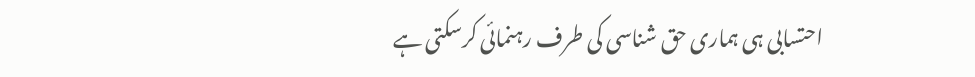احتسابی ہی ہماری حق شناسی کی طرف رہنمائی کرسکتی ہے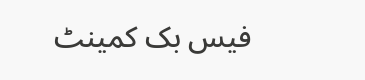فیس بک کمینٹ